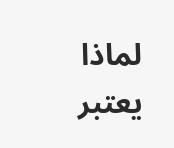لماذا يعتبر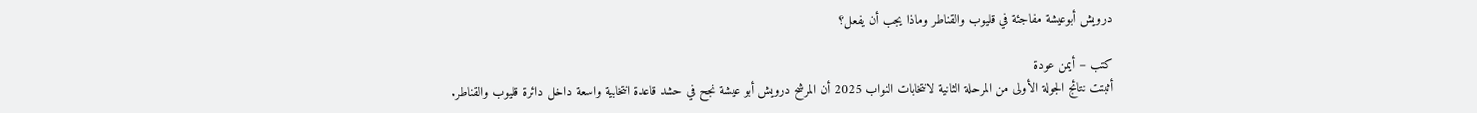درويش أبوعيشة مفاجئة في قليوب والقناطر وماذا يجب أن يفعل؟

كتب – أيمن عودة
أثبتت نتائج الجولة الأولى من المرحلة الثانية لانتخابات النواب 2025 أن المرشح درويش أبو عيشة نجح في حشد قاعدة انتخابية واسعة داخل دائرة قليوب والقناطر.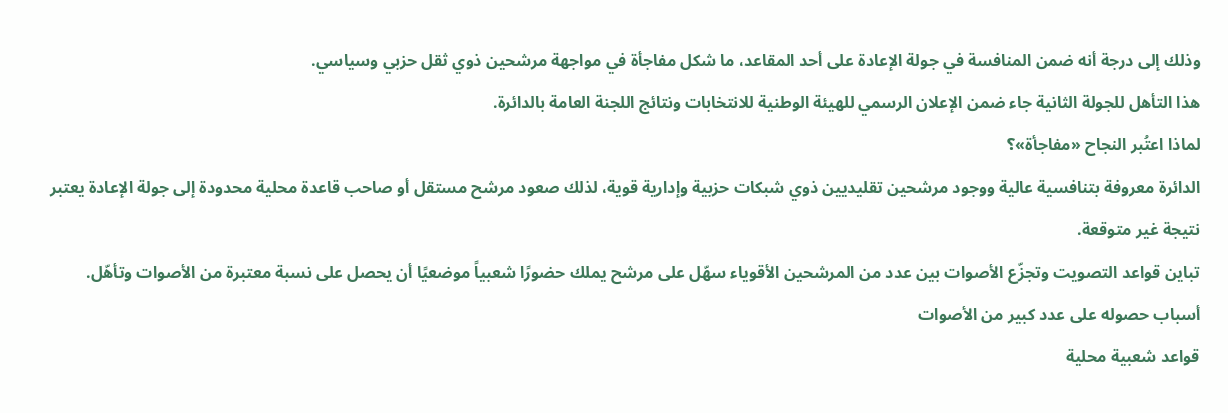وذلك إلى درجة أنه ضمن المنافسة في جولة الإعادة على أحد المقاعد، ما شكل مفاجأة في مواجهة مرشحين ذوي ثقل حزبي وسياسي.
هذا التأهل للجولة الثانية جاء ضمن الإعلان الرسمي للهيئة الوطنية للانتخابات ونتائج اللجنة العامة بالدائرة.
لماذا اعتُبر النجاح «مفاجأة»؟
الدائرة معروفة بتنافسية عالية ووجود مرشحين تقليديين ذوي شبكات حزبية وإدارية قوية، لذلك صعود مرشح مستقل أو صاحب قاعدة محلية محدودة إلى جولة الإعادة يعتبر نتيجة غير متوقعة.
تباين قواعد التصويت وتجزّع الأصوات بين عدد من المرشحين الأقوياء سهّل على مرشح يملك حضورًا شعبياً موضعيًا أن يحصل على نسبة معتبرة من الأصوات وتأهّل.
أسباب حصوله على عدد كبير من الأصوات
قواعد شعبية محلية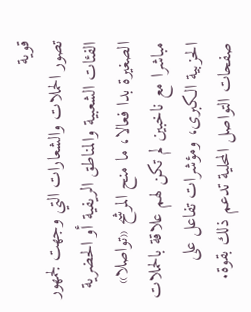قوية
تصور الحملات والشعارات التي وجهت لجمهور الفئات الشعبية والمناطق الريفية أو الحضرية الصغيرة بدا فعالا، ما منح المرشح «تواصلا» مباشرا مع ناخبين لم تكن لهم علاقة بالحملات الحزبية الكبرى، ومؤشرات تفاعل على صفحات التواصل المحلية تدعم ذلك بقوة.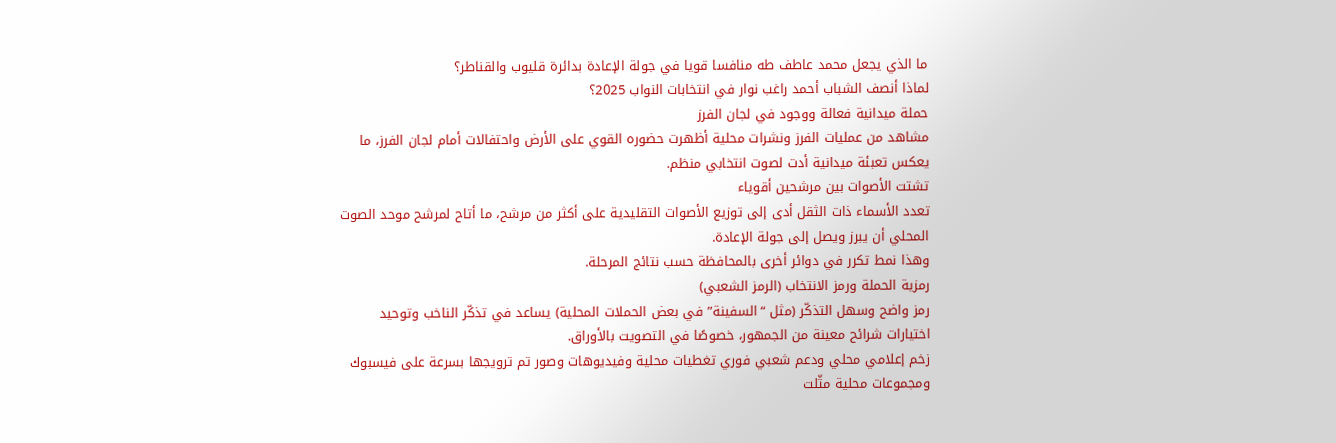ما الذي يجعل محمد عاطف طه منافسا قويا في جولة الإعادة بدائرة قليوب والقناطر؟
لماذا أنصف الشباب أحمد راغب نوار في انتخابات النواب 2025؟
حملة ميدانية فعالة ووجود في لجان الفرز
مشاهد من عمليات الفرز ونشرات محلية أظهرت حضوره القوي على الأرض واحتفالات أمام لجان الفرز، ما يعكس تعبئة ميدانية أدت لصوت انتخابي منظم.
تشتت الأصوات بين مرشحين أقوياء
تعدد الأسماء ذات الثقل أدى إلى توزيع الأصوات التقليدية على أكثر من مرشح، ما أتاح لمرشح موحد الصوت المحلي أن يبرز ويصل إلى جولة الإعادة.
وهذا نمط تكرر في دوائر أخرى بالمحافظة حسب نتائج المرحلة.
رمزية الحملة ورمز الانتخاب (الرمز الشعبي)
رمز واضح وسهل التذكّر (مثل “السفينة” في بعض الحملات المحلية) يساعد في تذكّر الناخب وتوحيد اختيارات شرائح معينة من الجمهور، خصوصًا في التصويت بالأوراق.
زخم إعلامي محلي ودعم شعبي فوري تغطيات محلية وفيديوهات وصور تم ترويجها بسرعة على فيسبوك ومجموعات محلية مثّلت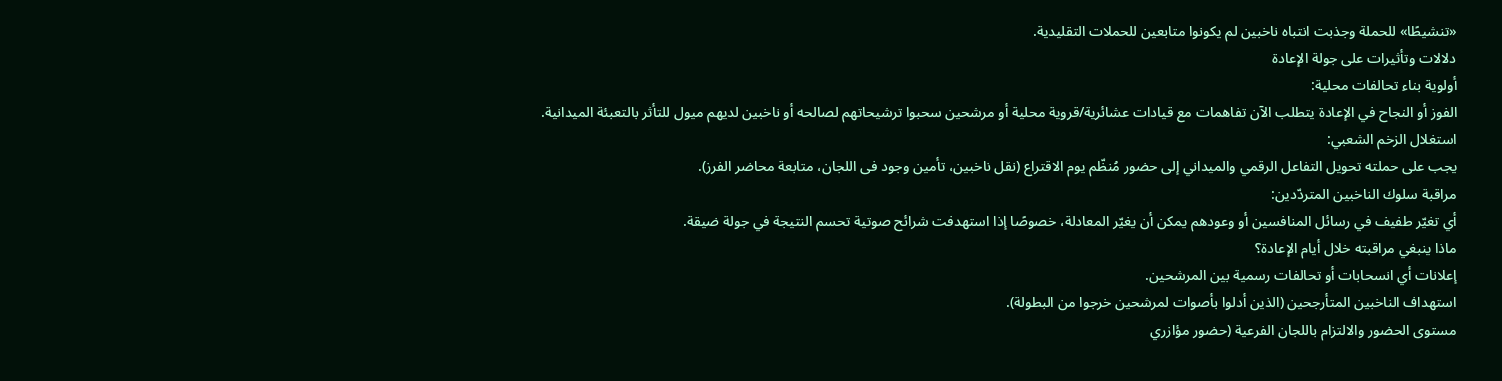«تنشيطًا» للحملة وجذبت انتباه ناخبين لم يكونوا متابعين للحملات التقليدية.
دلالات وتأثيرات على جولة الإعادة
أولوية بناء تحالفات محلية:
الفوز أو النجاح في الإعادة يتطلب الآن تفاهمات مع قيادات عشائرية/قروية محلية أو مرشحين سحبوا ترشيحاتهم لصالحه أو ناخبين لديهم ميول للتأثر بالتعبئة الميدانية.
استغلال الزخم الشعبي:
يجب على حملته تحويل التفاعل الرقمي والميداني إلى حضور مُنظّم يوم الاقتراع (نقل ناخبين، تأمين وجود فى اللجان، متابعة محاضر الفرز).
مراقبة سلوك الناخبين المتردّدين:
أي تغيّر طفيف في رسائل المنافسين أو وعودهم يمكن أن يغيّر المعادلة، خصوصًا إذا استهدفت شرائح صوتية تحسم النتيجة في جولة ضيقة.
ماذا ينبغي مراقبته خلال أيام الإعادة؟
إعلانات أي انسحابات أو تحالفات رسمية بين المرشحين.
استهداف الناخبين المتأرجحين (الذين أدلوا بأصوات لمرشحين خرجوا من البطولة).
مستوى الحضور والالتزام باللجان الفرعية (حضور مؤازري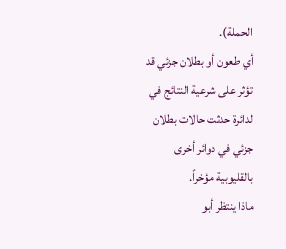الحملة).
أي طعون أو بطلان جزئي قد تؤثر على شرعية النتائج في لدائرة حدثت حالات بطلان جزئي في دوائر أخرى بالقليوبية مؤخراً.
ماذا ينتظر أبو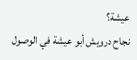عيشة؟
نجاح درويش أبو عيشة في الوصول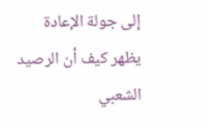إلى جولة الإعادة يظهر كيف أن الرصيد الشعبي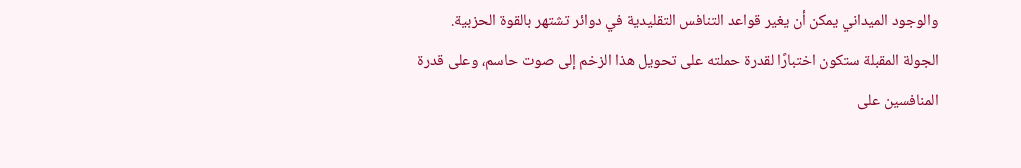والوجود الميداني يمكن أن يغير قواعد التنافس التقليدية في دوائر تشتهر بالقوة الحزبية.
الجولة المقبلة ستكون اختبارًا لقدرة حملته على تحويل هذا الزخم إلى صوت حاسم، وعلى قدرة المنافسين على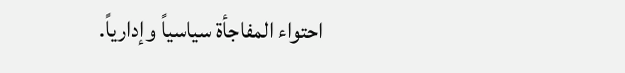احتواء المفاجأة سياسياً وإدارياً.